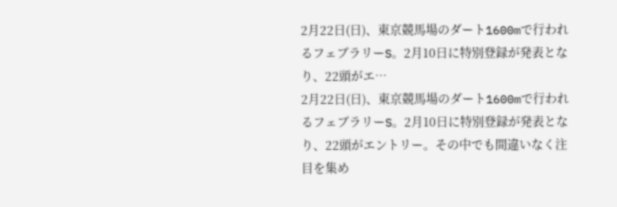2月22日(日)、東京競馬場のダート1600mで行われるフェブラリーS。2月10日に特別登録が発表となり、22頭がエ…
2月22日(日)、東京競馬場のダート1600mで行われるフェブラリーS。2月10日に特別登録が発表となり、22頭がエントリー。その中でも間違いなく注目を集め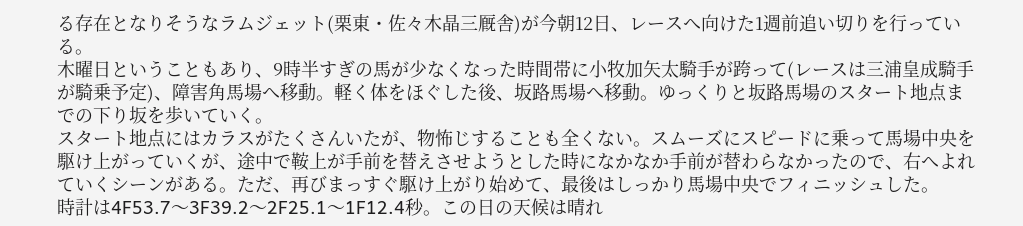る存在となりそうなラムジェット(栗東・佐々木晶三厩舎)が今朝12日、レースへ向けた1週前追い切りを行っている。
木曜日ということもあり、9時半すぎの馬が少なくなった時間帯に小牧加矢太騎手が跨って(レースは三浦皇成騎手が騎乗予定)、障害角馬場へ移動。軽く体をほぐした後、坂路馬場へ移動。ゆっくりと坂路馬場のスタート地点までの下り坂を歩いていく。
スタート地点にはカラスがたくさんいたが、物怖じすることも全くない。スムーズにスピードに乗って馬場中央を駆け上がっていくが、途中で鞍上が手前を替えさせようとした時になかなか手前が替わらなかったので、右へよれていくシーンがある。ただ、再びまっすぐ駆け上がり始めて、最後はしっかり馬場中央でフィニッシュした。
時計は4F53.7〜3F39.2〜2F25.1〜1F12.4秒。この日の天候は晴れ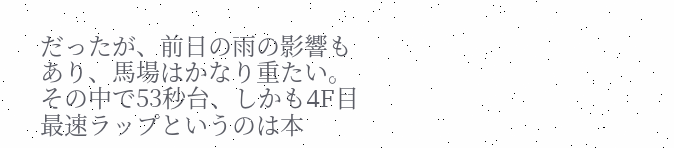だったが、前日の雨の影響もあり、馬場はかなり重たい。その中で53秒台、しかも4F目最速ラップというのは本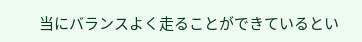当にバランスよく走ることができているとい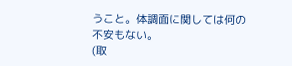うこと。体調面に関しては何の不安もない。
(取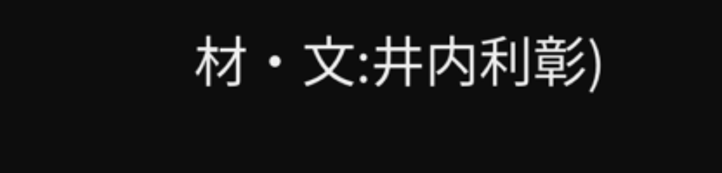材・文:井内利彰)